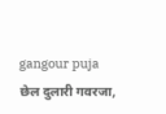gangour puja
छेल दुलारी गवरजा,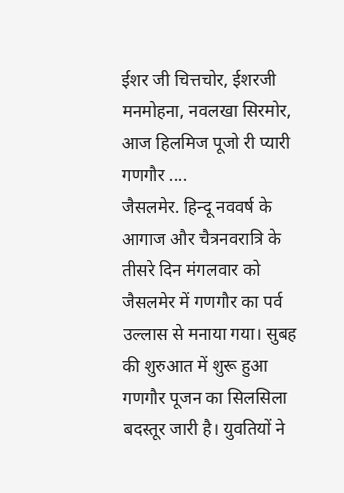ईशर जी चित्तचोर, ईशरजी मनमोहना, नवलखा सिरमोर, आज हिलमिज पूजो री प्यारी गणगौर ....
जैसलमेर. हिन्दू नववर्ष के आगाज और चैत्रनवरात्रि के तीसरे दिन मंगलवार को जैसलमेर में गणगौर का पर्व उल्लास से मनाया गया। सुबह की शुरुआत में शुरू हुआ गणगौर पूजन का सिलसिला बदस्तूर जारी है। युवतियों ने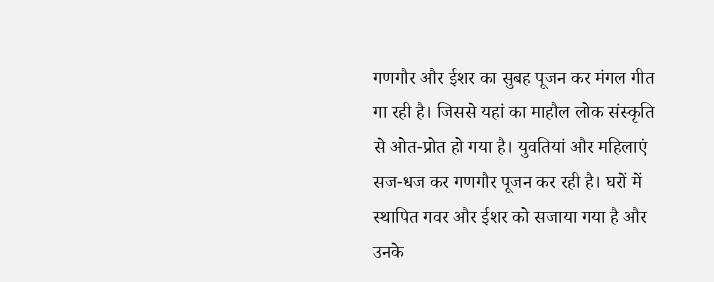गणगौर और ईशर का सुबह पूजन कर मंगल गीत गा रही है। जिससे यहां का माहौल लोक संस्कृति से ओत-प्रोत हो गया है। युवतियां और महिलाएं सज-धज कर गणगौर पूजन कर रही है। घरों में स्थापित गवर और ईशर को सजाया गया है और उनके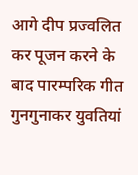आगे दीप प्रज्वलित कर पूजन करने के बाद पारम्परिक गीत गुनगुनाकर युवतियां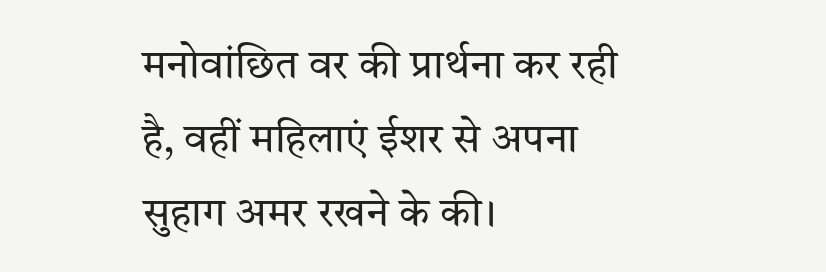मनोवांछित वर की प्रार्थना कर रही है, वहीं महिलाएं ईशर से अपना सुहाग अमर रखने के की।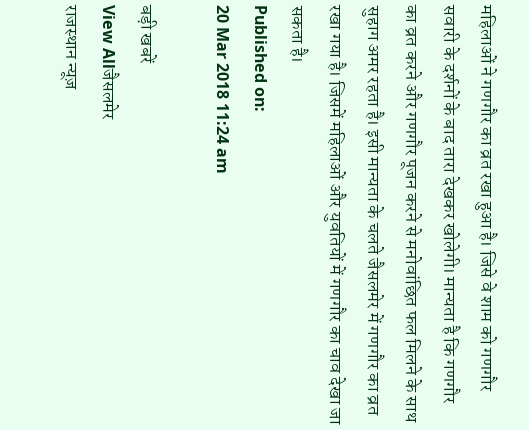महिलाओं ने गणगौर का व्रत रखा हुआ है। जिसे वे शाम को गणगौर सवारी के दर्शनों के बाद तारा देखकर खोलेगी। मान्यता है कि गणगौर का व्रत करने और गणगौर पूजन करने से मनोवांछित फल मिलने के साथ सुहाग अमर रहता है। इसी मान्यता के चलते जैसलमेर में गणगौर का व्रत रखा गया है। जिसमें महिलाओं और युवतियों में गणगौर का चाव देखा जा सकता है।
Published on:
20 Mar 2018 11:24 am

बड़ी खबरें
View Allजैसलमेर
राजस्थान न्यूज़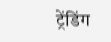ट्रेंडिंग